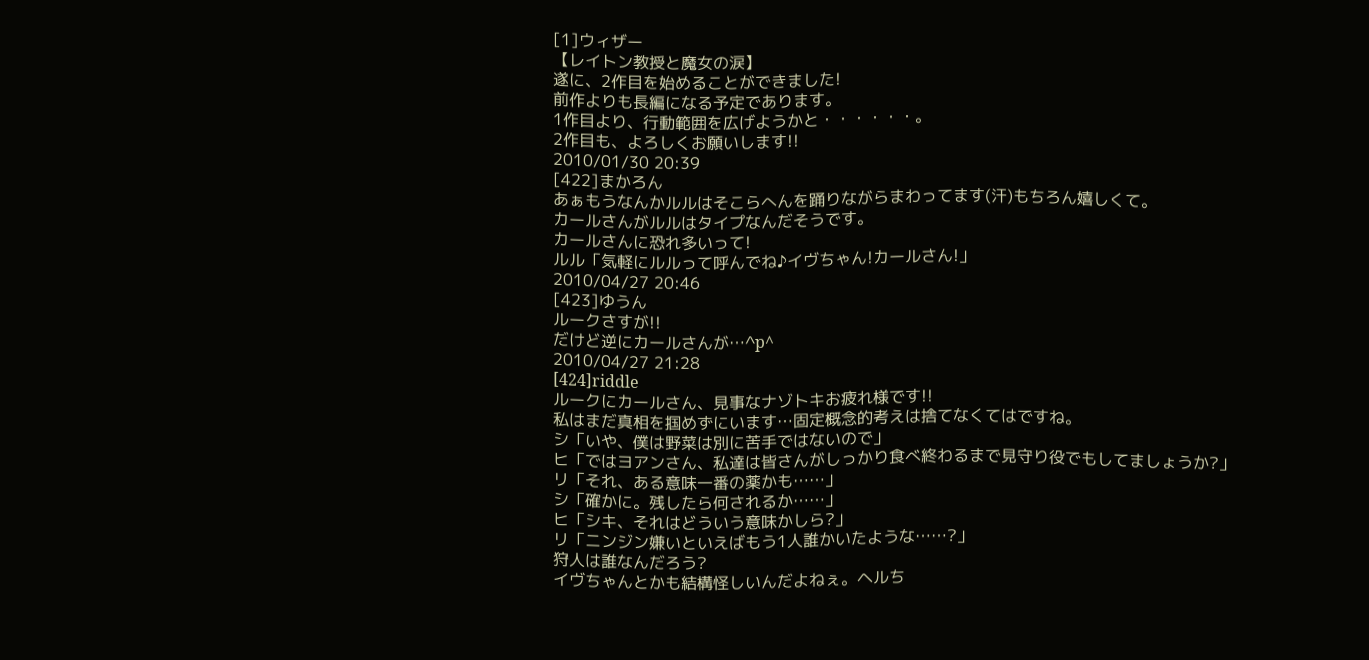[1]ウィザー
【レイトン教授と魔女の涙】
遂に、2作目を始めることができました!
前作よりも長編になる予定であります。
1作目より、行動範囲を広げようかと・・・・・・。
2作目も、よろしくお願いします!!
2010/01/30 20:39
[422]まかろん
あぁもうなんかルルはそこらへんを踊りながらまわってます(汗)もちろん嬉しくて。
カールさんがルルはタイプなんだそうです。
カールさんに恐れ多いって!
ルル「気軽にルルって呼んでね♪イヴちゃん!カールさん!」
2010/04/27 20:46
[423]ゆうん
ルークさすが!!
だけど逆にカールさんが…^p^
2010/04/27 21:28
[424]riddle
ルークにカールさん、見事なナゾトキお疲れ様です!!
私はまだ真相を掴めずにいます…固定概念的考えは捨てなくてはですね。
シ「いや、僕は野菜は別に苦手ではないので」
ヒ「ではヨアンさん、私達は皆さんがしっかり食べ終わるまで見守り役でもしてましょうか?」
リ「それ、ある意味一番の薬かも……」
シ「確かに。残したら何されるか……」
ヒ「シキ、それはどういう意味かしら?」
リ「ニンジン嫌いといえばもう1人誰かいたような……?」
狩人は誰なんだろう?
イヴちゃんとかも結構怪しいんだよねぇ。ヘルち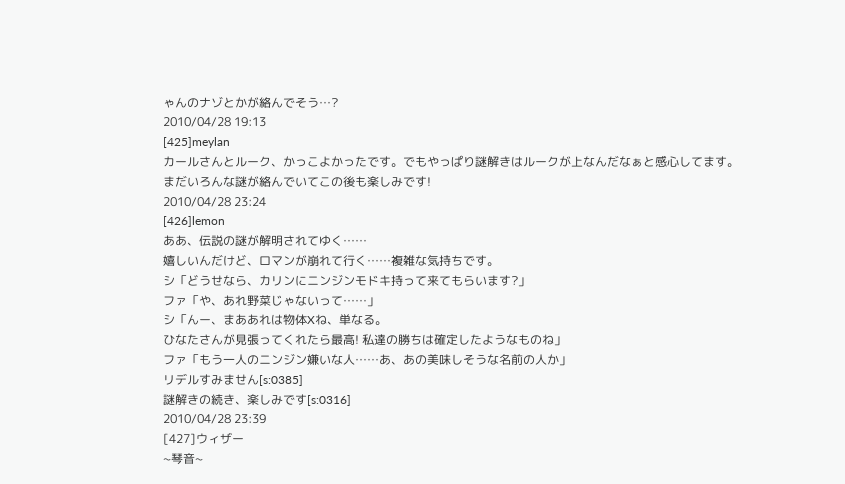ゃんのナゾとかが絡んでそう…?
2010/04/28 19:13
[425]meylan
カールさんとルーク、かっこよかったです。でもやっぱり謎解きはルークが上なんだなぁと感心してます。
まだいろんな謎が絡んでいてこの後も楽しみです!
2010/04/28 23:24
[426]lemon
ああ、伝説の謎が解明されてゆく……
嬉しいんだけど、ロマンが崩れて行く……複雑な気持ちです。
シ「どうせなら、カリンにニンジンモドキ持って来てもらいます?」
ファ「や、あれ野菜じゃないって……」
シ「んー、まああれは物体Xね、単なる。
ひなたさんが見張ってくれたら最高! 私達の勝ちは確定したようなものね」
ファ「もう一人のニンジン嫌いな人……あ、あの美味しそうな名前の人か」
リデルすみません[s:0385]
謎解きの続き、楽しみです[s:0316]
2010/04/28 23:39
[427]ウィザー
~琴音~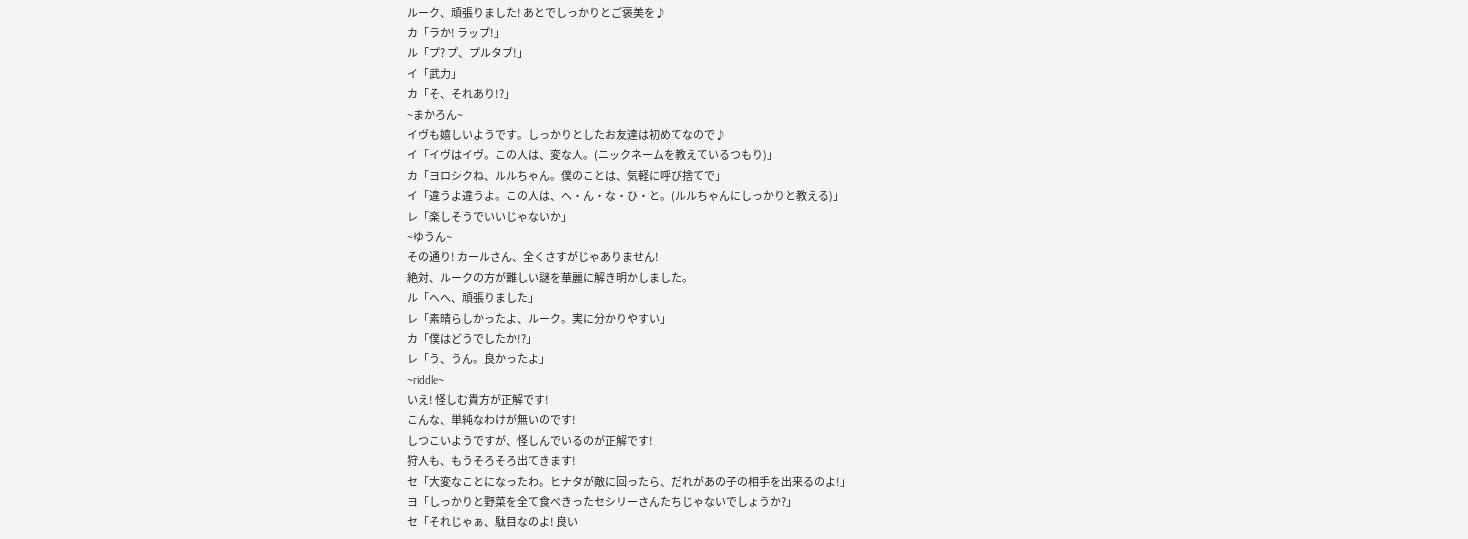ルーク、頑張りました! あとでしっかりとご褒美を♪
カ「ラか! ラップ!」
ル「プ? プ、プルタブ!」
イ「武力」
カ「そ、それあり!?」
~まかろん~
イヴも嬉しいようです。しっかりとしたお友達は初めてなので♪
イ「イヴはイヴ。この人は、変な人。(ニックネームを教えているつもり)」
カ「ヨロシクね、ルルちゃん。僕のことは、気軽に呼び捨てで」
イ「違うよ違うよ。この人は、へ・ん・な・ひ・と。(ルルちゃんにしっかりと教える)」
レ「楽しそうでいいじゃないか」
~ゆうん~
その通り! カールさん、全くさすがじゃありません!
絶対、ルークの方が難しい謎を華麗に解き明かしました。
ル「へへ、頑張りました」
レ「素晴らしかったよ、ルーク。実に分かりやすい」
カ「僕はどうでしたか!?」
レ「う、うん。良かったよ」
~riddle~
いえ! 怪しむ貴方が正解です!
こんな、単純なわけが無いのです!
しつこいようですが、怪しんでいるのが正解です!
狩人も、もうそろそろ出てきます!
セ「大変なことになったわ。ヒナタが敵に回ったら、だれがあの子の相手を出来るのよ!」
ヨ「しっかりと野菜を全て食べきったセシリーさんたちじゃないでしょうか?」
セ「それじゃぁ、駄目なのよ! 良い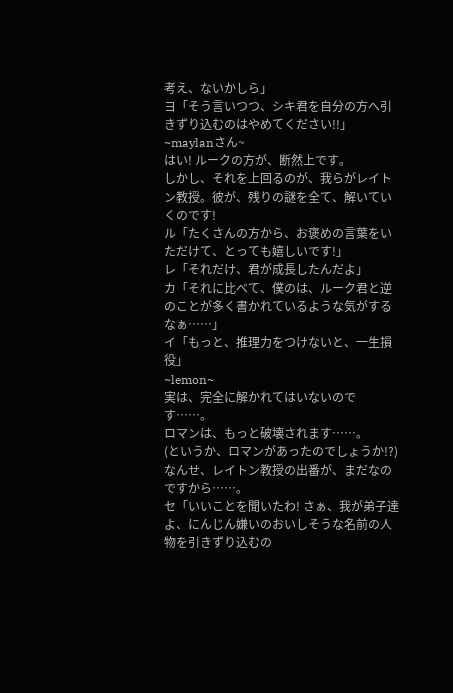考え、ないかしら」
ヨ「そう言いつつ、シキ君を自分の方へ引きずり込むのはやめてください!!」
~maylanさん~
はい! ルークの方が、断然上です。
しかし、それを上回るのが、我らがレイトン教授。彼が、残りの謎を全て、解いていくのです!
ル「たくさんの方から、お褒めの言葉をいただけて、とっても嬉しいです!」
レ「それだけ、君が成長したんだよ」
カ「それに比べて、僕のは、ルーク君と逆のことが多く書かれているような気がするなぁ……」
イ「もっと、推理力をつけないと、一生損役」
~lemon~
実は、完全に解かれてはいないのです……。
ロマンは、もっと破壊されます……。
(というか、ロマンがあったのでしょうか!?)
なんせ、レイトン教授の出番が、まだなのですから……。
セ「いいことを聞いたわ! さぁ、我が弟子達よ、にんじん嫌いのおいしそうな名前の人物を引きずり込むの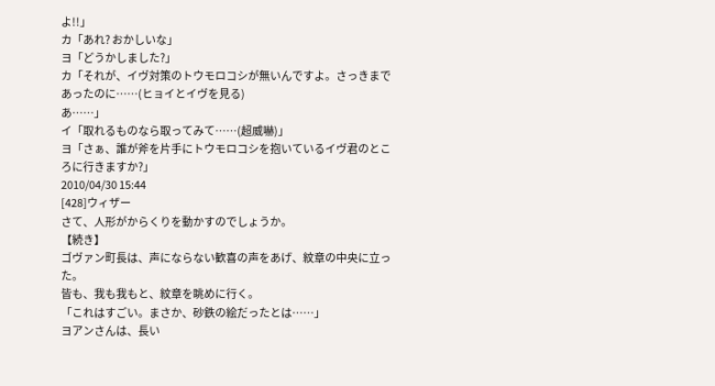よ!!」
カ「あれ? おかしいな」
ヨ「どうかしました?」
カ「それが、イヴ対策のトウモロコシが無いんですよ。さっきまであったのに……(ヒョイとイヴを見る)
あ……」
イ「取れるものなら取ってみて……(超威嚇)」
ヨ「さぁ、誰が斧を片手にトウモロコシを抱いているイヴ君のところに行きますか?」
2010/04/30 15:44
[428]ウィザー
さて、人形がからくりを動かすのでしょうか。
【続き】
ゴヴァン町長は、声にならない歓喜の声をあげ、紋章の中央に立った。
皆も、我も我もと、紋章を眺めに行く。
「これはすごい。まさか、砂鉄の絵だったとは……」
ヨアンさんは、長い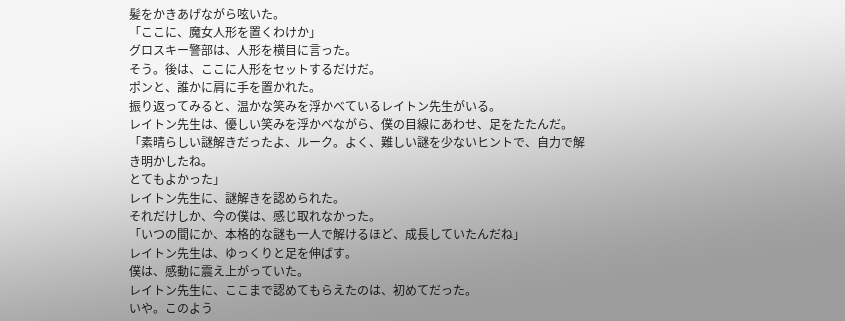髪をかきあげながら呟いた。
「ここに、魔女人形を置くわけか」
グロスキー警部は、人形を横目に言った。
そう。後は、ここに人形をセットするだけだ。
ポンと、誰かに肩に手を置かれた。
振り返ってみると、温かな笑みを浮かべているレイトン先生がいる。
レイトン先生は、優しい笑みを浮かべながら、僕の目線にあわせ、足をたたんだ。
「素晴らしい謎解きだったよ、ルーク。よく、難しい謎を少ないヒントで、自力で解き明かしたね。
とてもよかった」
レイトン先生に、謎解きを認められた。
それだけしか、今の僕は、感じ取れなかった。
「いつの間にか、本格的な謎も一人で解けるほど、成長していたんだね」
レイトン先生は、ゆっくりと足を伸ばす。
僕は、感動に震え上がっていた。
レイトン先生に、ここまで認めてもらえたのは、初めてだった。
いや。このよう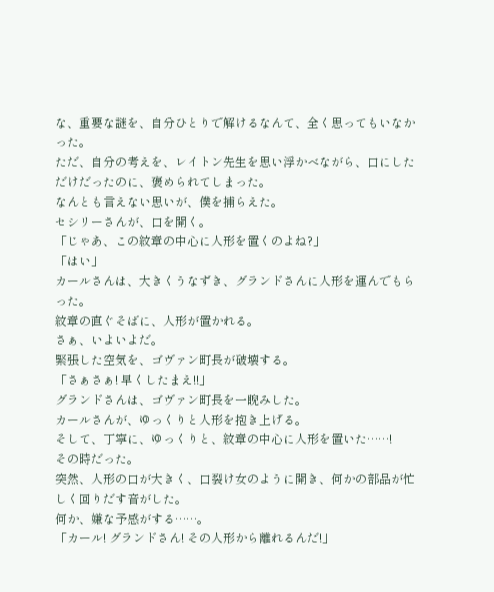な、重要な謎を、自分ひとりで解けるなんて、全く思ってもいなかった。
ただ、自分の考えを、レイトン先生を思い浮かべながら、口にしただけだったのに、褒められてしまった。
なんとも言えない思いが、僕を捕らえた。
セシリーさんが、口を開く。
「じゃあ、この紋章の中心に人形を置くのよね?」
「はい」
カールさんは、大きくうなずき、グランドさんに人形を運んでもらった。
紋章の直ぐそばに、人形が置かれる。
さぁ、いよいよだ。
緊張した空気を、ゴヴァン町長が破壊する。
「さぁさぁ! 早くしたまえ!!」
グランドさんは、ゴヴァン町長を一睨みした。
カールさんが、ゆっくりと人形を抱き上げる。
そして、丁寧に、ゆっくりと、紋章の中心に人形を置いた……!
その時だった。
突然、人形の口が大きく、口裂け女のように開き、何かの部品が忙しく回りだす音がした。
何か、嫌な予感がする……。
「カール! グランドさん! その人形から離れるんだ!」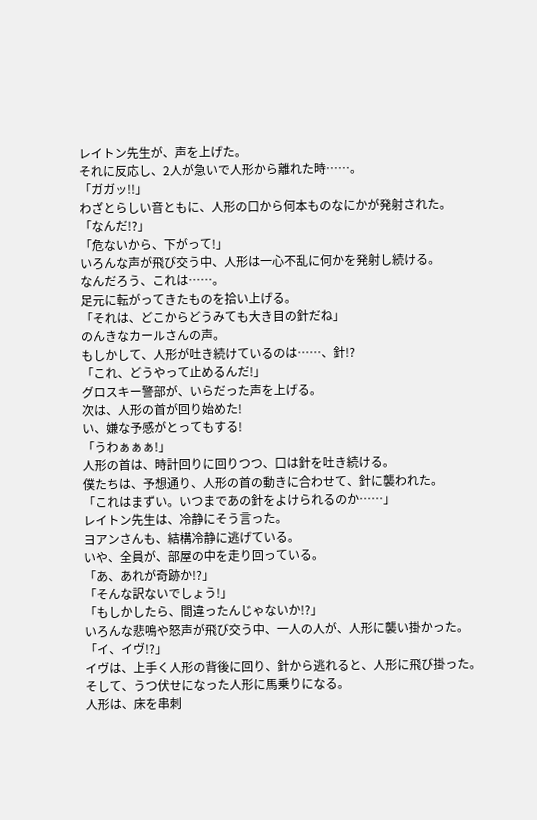レイトン先生が、声を上げた。
それに反応し、2人が急いで人形から離れた時……。
「ガガッ!!」
わざとらしい音ともに、人形の口から何本ものなにかが発射された。
「なんだ!?」
「危ないから、下がって!」
いろんな声が飛び交う中、人形は一心不乱に何かを発射し続ける。
なんだろう、これは……。
足元に転がってきたものを拾い上げる。
「それは、どこからどうみても大き目の針だね」
のんきなカールさんの声。
もしかして、人形が吐き続けているのは……、針!?
「これ、どうやって止めるんだ!」
グロスキー警部が、いらだった声を上げる。
次は、人形の首が回り始めた!
い、嫌な予感がとってもする!
「うわぁぁぁ!」
人形の首は、時計回りに回りつつ、口は針を吐き続ける。
僕たちは、予想通り、人形の首の動きに合わせて、針に襲われた。
「これはまずい。いつまであの針をよけられるのか……」
レイトン先生は、冷静にそう言った。
ヨアンさんも、結構冷静に逃げている。
いや、全員が、部屋の中を走り回っている。
「あ、あれが奇跡か!?」
「そんな訳ないでしょう!」
「もしかしたら、間違ったんじゃないか!?」
いろんな悲鳴や怒声が飛び交う中、一人の人が、人形に襲い掛かった。
「イ、イヴ!?」
イヴは、上手く人形の背後に回り、針から逃れると、人形に飛び掛った。
そして、うつ伏せになった人形に馬乗りになる。
人形は、床を串刺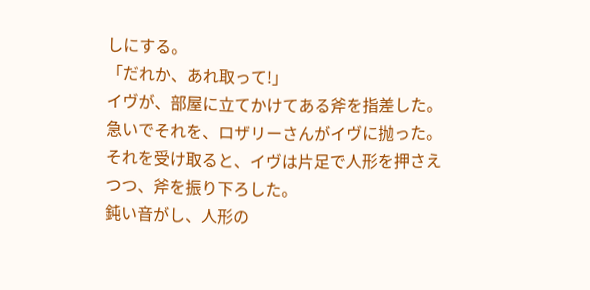しにする。
「だれか、あれ取って!」
イヴが、部屋に立てかけてある斧を指差した。
急いでそれを、ロザリーさんがイヴに抛った。
それを受け取ると、イヴは片足で人形を押さえつつ、斧を振り下ろした。
鈍い音がし、人形の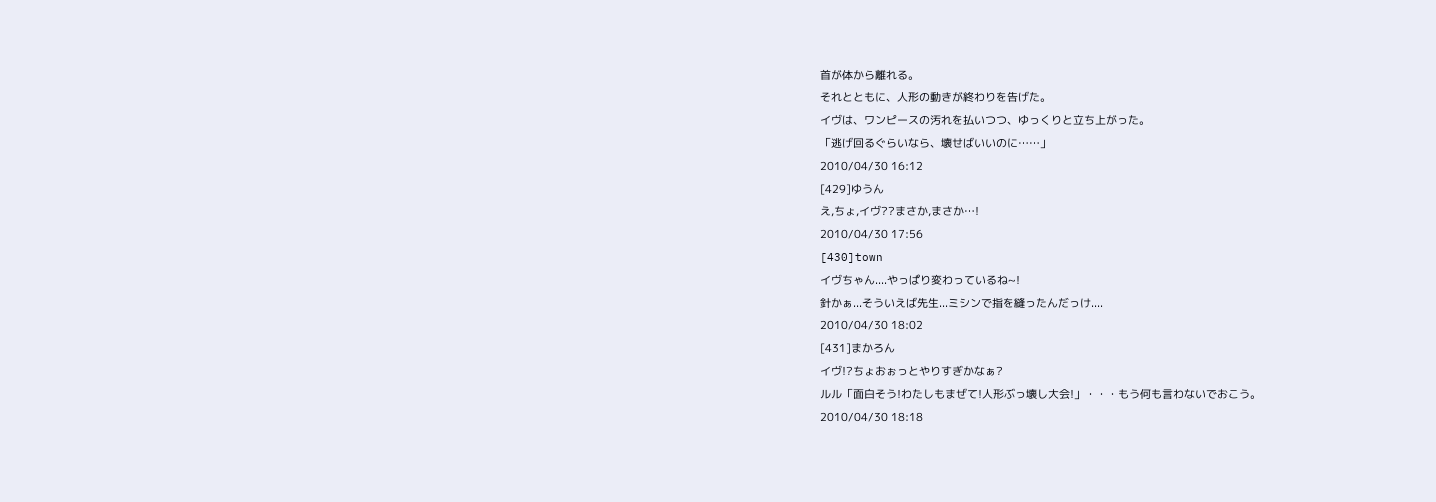首が体から離れる。
それとともに、人形の動きが終わりを告げた。
イヴは、ワンピースの汚れを払いつつ、ゆっくりと立ち上がった。
「逃げ回るぐらいなら、壊せばいいのに……」
2010/04/30 16:12
[429]ゆうん
え,ちょ,イヴ??まさか,まさか…!
2010/04/30 17:56
[430]town
イヴちゃん....やっぱり変わっているね~!
針かぁ...そういえば先生...ミシンで指を縫ったんだっけ....
2010/04/30 18:02
[431]まかろん
イヴ!?ちょおぉっとやりすぎかなぁ?
ルル「面白そう!わたしもまぜて!人形ぶっ壊し大会!」・・・もう何も言わないでおこう。
2010/04/30 18:18